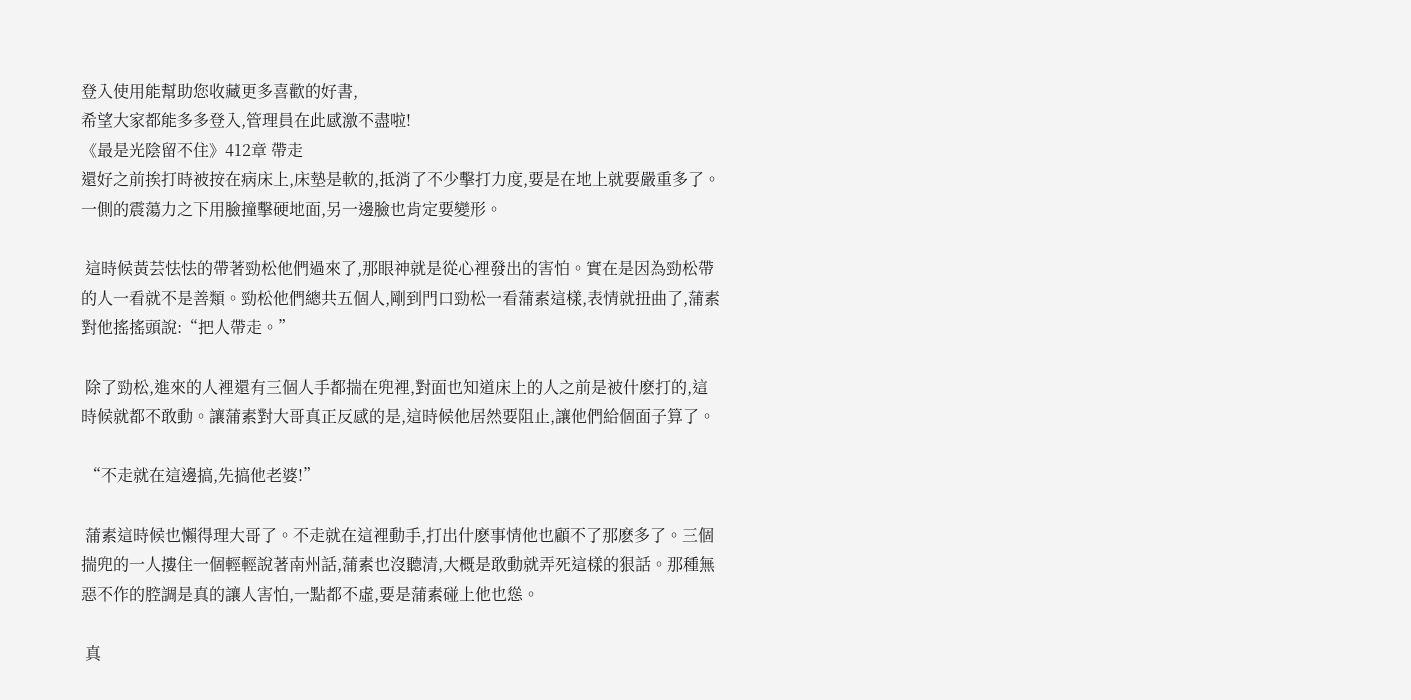登入使用能幫助您收藏更多喜歡的好書,
希望大家都能多多登入,管理員在此感激不盡啦!
《最是光陰留不住》412章 帶走
還好之前挨打時被按在病床上,床墊是軟的,抵消了不少擊打力度,要是在地上就要嚴重多了。一側的震蕩力之下用臉撞擊硬地面,另一邊臉也肯定要變形。

 這時候黃芸怯怯的帶著勁松他們過來了,那眼神就是從心裡發出的害怕。實在是因為勁松帶的人一看就不是善類。勁松他們總共五個人,剛到門口勁松一看蒲素這樣,表情就扭曲了,蒲素對他搖搖頭說:“把人帶走。”

 除了勁松,進來的人裡還有三個人手都揣在兜裡,對面也知道床上的人之前是被什麽打的,這時候就都不敢動。讓蒲素對大哥真正反感的是,這時候他居然要阻止,讓他們給個面子算了。

 “不走就在這邊搞,先搞他老婆!”

 蒲素這時候也懶得理大哥了。不走就在這裡動手,打出什麽事情他也顧不了那麽多了。三個揣兜的一人摟住一個輕輕說著南州話,蒲素也沒聽清,大概是敢動就弄死這樣的狠話。那種無惡不作的腔調是真的讓人害怕,一點都不虛,要是蒲素碰上他也慫。

 真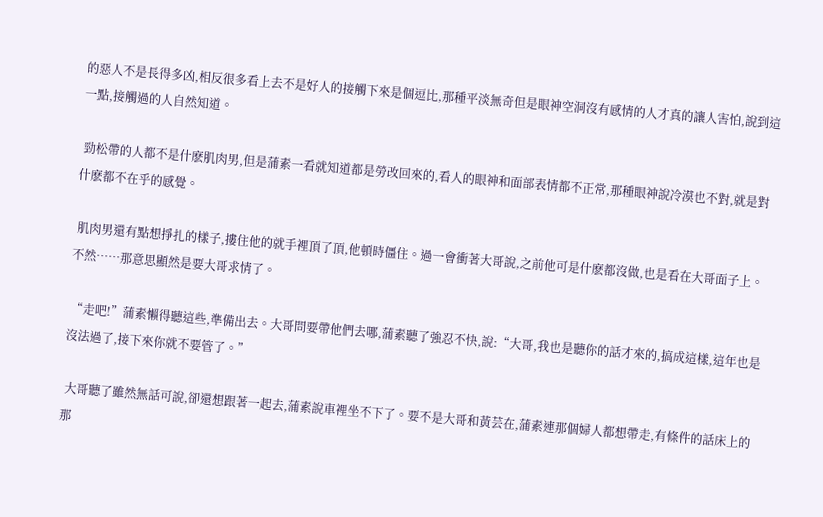的惡人不是長得多凶,相反很多看上去不是好人的接觸下來是個逗比,那種平淡無奇但是眼神空洞沒有感情的人才真的讓人害怕,說到這一點,接觸過的人自然知道。

 勁松帶的人都不是什麽肌肉男,但是蒲素一看就知道都是勞改回來的,看人的眼神和面部表情都不正常,那種眼神說冷漠也不對,就是對什麽都不在乎的感覺。

 肌肉男還有點想掙扎的樣子,摟住他的就手裡頂了頂,他頓時僵住。過一會衝著大哥說,之前他可是什麽都沒做,也是看在大哥面子上。不然……那意思顯然是要大哥求情了。

 “走吧!”蒲素懶得聽這些,準備出去。大哥問要帶他們去哪,蒲素聽了強忍不快,說:“大哥,我也是聽你的話才來的,搞成這樣,這年也是沒法過了,接下來你就不要管了。”

 大哥聽了雖然無話可說,卻還想跟著一起去,蒲素說車裡坐不下了。要不是大哥和黃芸在,蒲素連那個婦人都想帶走,有條件的話床上的那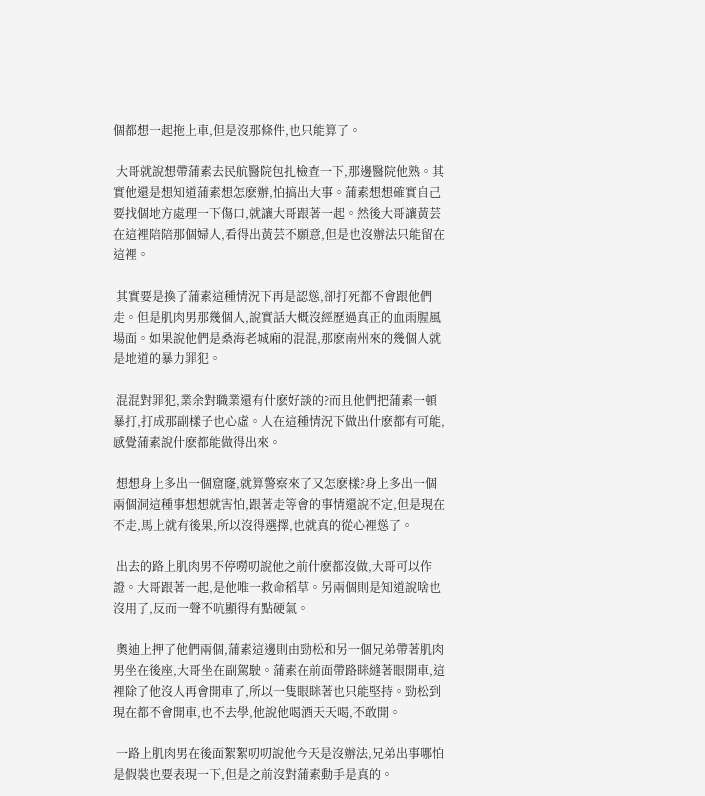個都想一起拖上車,但是沒那條件,也只能算了。

 大哥就說想帶蒲素去民航醫院包扎檢查一下,那邊醫院他熟。其實他還是想知道蒲素想怎麽辦,怕搞出大事。蒲素想想確實自己要找個地方處理一下傷口,就讓大哥跟著一起。然後大哥讓黃芸在這裡陪陪那個婦人,看得出黃芸不願意,但是也沒辦法只能留在這裡。

 其實要是換了蒲素這種情況下再是認慫,卻打死都不會跟他們走。但是肌肉男那幾個人,說實話大概沒經歷過真正的血雨腥風場面。如果說他們是桑海老城廂的混混,那麽南州來的幾個人就是地道的暴力罪犯。

 混混對罪犯,業余對職業還有什麽好談的?而且他們把蒲素一頓暴打,打成那副樣子也心虛。人在這種情況下做出什麽都有可能,感覺蒲素說什麽都能做得出來。

 想想身上多出一個窟窿,就算警察來了又怎麽樣?身上多出一個兩個洞這種事想想就害怕,跟著走等會的事情還說不定,但是現在不走,馬上就有後果,所以沒得選擇,也就真的從心裡慫了。

 出去的路上肌肉男不停嘮叨說他之前什麽都沒做,大哥可以作證。大哥跟著一起,是他唯一救命稻草。另兩個則是知道說啥也沒用了,反而一聲不吭顯得有點硬氣。

 奧迪上押了他們兩個,蒲素這邊則由勁松和另一個兄弟帶著肌肉男坐在後座,大哥坐在副駕駛。蒲素在前面帶路眯縫著眼開車,這裡除了他沒人再會開車了,所以一隻眼眯著也只能堅持。勁松到現在都不會開車,也不去學,他說他喝酒天天喝,不敢開。

 一路上肌肉男在後面絮絮叨叨說他今天是沒辦法,兄弟出事哪怕是假裝也要表現一下,但是之前沒對蒲素動手是真的。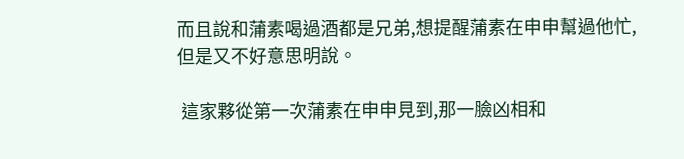而且說和蒲素喝過酒都是兄弟,想提醒蒲素在申申幫過他忙,但是又不好意思明說。

 這家夥從第一次蒲素在申申見到,那一臉凶相和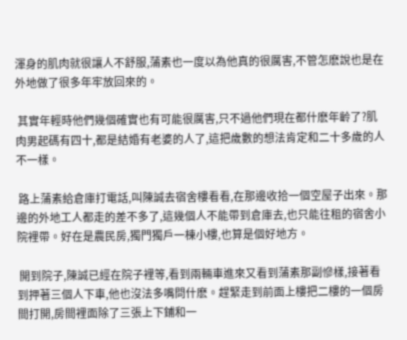渾身的肌肉就很讓人不舒服,蒲素也一度以為他真的很厲害,不管怎麽說也是在外地做了很多年牢放回來的。

 其實年輕時他們幾個確實也有可能很厲害,只不過他們現在都什麽年齡了?肌肉男起碼有四十,都是結婚有老婆的人了,這把歲數的想法肯定和二十多歲的人不一樣。

 路上蒲素給倉庫打電話,叫陳誠去宿舍樓看看,在那邊收拾一個空屋子出來。那邊的外地工人都走的差不多了,這幾個人不能帶到倉庫去,也只能往租的宿舍小院裡帶。好在是農民房,獨門獨戶一棟小樓,也算是個好地方。

 開到院子,陳誠已經在院子裡等,看到兩輛車進來又看到蒲素那副慘樣,接著看到押著三個人下車,他也沒法多嘴問什麽。趕緊走到前面上樓把二樓的一個房間打開,房間裡面除了三張上下鋪和一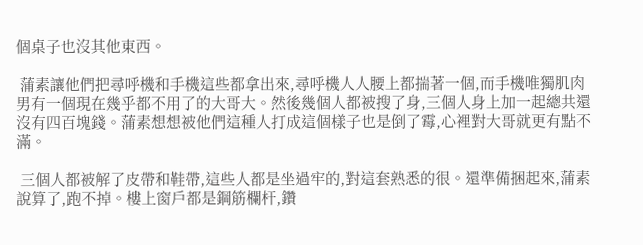個桌子也沒其他東西。

 蒲素讓他們把尋呼機和手機這些都拿出來,尋呼機人人腰上都揣著一個,而手機唯獨肌肉男有一個現在幾乎都不用了的大哥大。然後幾個人都被搜了身,三個人身上加一起總共還沒有四百塊錢。蒲素想想被他們這種人打成這個樣子也是倒了霉,心裡對大哥就更有點不滿。

 三個人都被解了皮帶和鞋帶,這些人都是坐過牢的,對這套熟悉的很。還準備捆起來,蒲素說算了,跑不掉。樓上窗戶都是鋼筋欄杆,鑽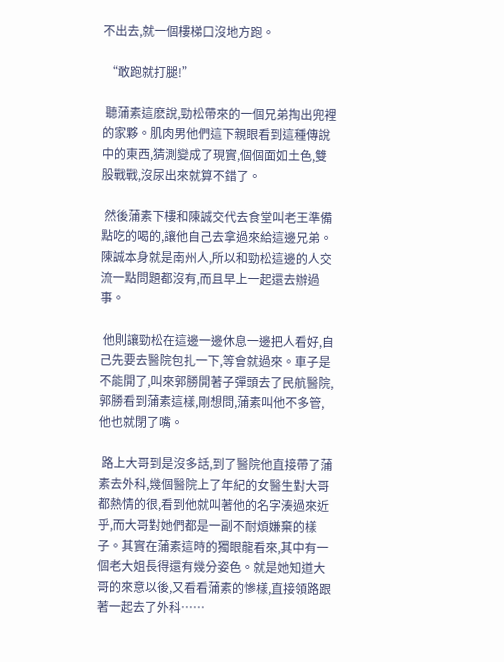不出去,就一個樓梯口沒地方跑。

 “敢跑就打腿!”

 聽蒲素這麽說,勁松帶來的一個兄弟掏出兜裡的家夥。肌肉男他們這下親眼看到這種傳說中的東西,猜測變成了現實,個個面如土色,雙股戰戰,沒尿出來就算不錯了。

 然後蒲素下樓和陳誠交代去食堂叫老王準備點吃的喝的,讓他自己去拿過來給這邊兄弟。陳誠本身就是南州人,所以和勁松這邊的人交流一點問題都沒有,而且早上一起還去辦過事。

 他則讓勁松在這邊一邊休息一邊把人看好,自己先要去醫院包扎一下,等會就過來。車子是不能開了,叫來郭勝開著子彈頭去了民航醫院,郭勝看到蒲素這樣,剛想問,蒲素叫他不多管,他也就閉了嘴。

 路上大哥到是沒多話,到了醫院他直接帶了蒲素去外科,幾個醫院上了年紀的女醫生對大哥都熱情的很,看到他就叫著他的名字湊過來近乎,而大哥對她們都是一副不耐煩嫌棄的樣子。其實在蒲素這時的獨眼龍看來,其中有一個老大姐長得還有幾分姿色。就是她知道大哥的來意以後,又看看蒲素的慘樣,直接領路跟著一起去了外科……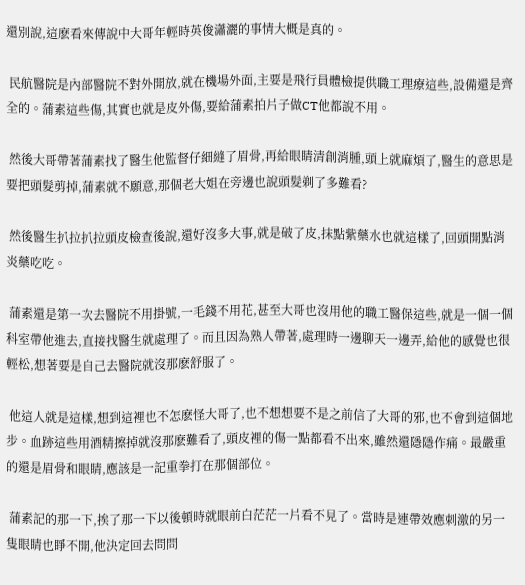還別說,這麽看來傳說中大哥年輕時英俊瀟灑的事情大概是真的。

 民航醫院是內部醫院不對外開放,就在機場外面,主要是飛行員體檢提供職工理療這些,設備還是齊全的。蒲素這些傷,其實也就是皮外傷,要給蒲素拍片子做CT他都說不用。

 然後大哥帶著蒲素找了醫生他監督仔細縫了眉骨,再給眼睛清創消腫,頭上就麻煩了,醫生的意思是要把頭髮剪掉,蒲素就不願意,那個老大姐在旁邊也說頭髮剃了多難看?

 然後醫生扒拉扒拉頭皮檢查後說,還好沒多大事,就是破了皮,抹點紫藥水也就這樣了,回頭開點消炎藥吃吃。

 蒲素還是第一次去醫院不用掛號,一毛錢不用花,甚至大哥也沒用他的職工醫保這些,就是一個一個科室帶他進去,直接找醫生就處理了。而且因為熟人帶著,處理時一邊聊天一邊弄,給他的感覺也很輕松,想著要是自己去醫院就沒那麽舒服了。

 他這人就是這樣,想到這裡也不怎麽怪大哥了,也不想想要不是之前信了大哥的邪,也不會到這個地步。血跡這些用酒精擦掉就沒那麽難看了,頭皮裡的傷一點都看不出來,雖然還隱隱作痛。最嚴重的還是眉骨和眼睛,應該是一記重拳打在那個部位。

 蒲素記的那一下,挨了那一下以後頓時就眼前白茫茫一片看不見了。當時是連帶效應刺激的另一隻眼睛也睜不開,他決定回去問問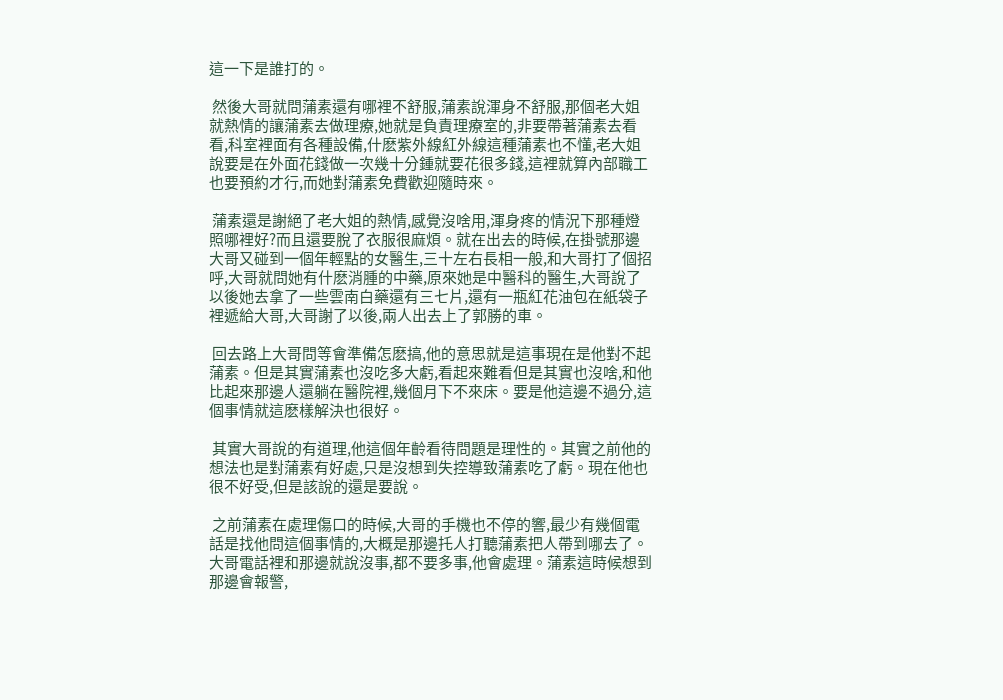這一下是誰打的。

 然後大哥就問蒲素還有哪裡不舒服,蒲素說渾身不舒服,那個老大姐就熱情的讓蒲素去做理療,她就是負責理療室的,非要帶著蒲素去看看,科室裡面有各種設備,什麽紫外線紅外線這種蒲素也不懂,老大姐說要是在外面花錢做一次幾十分鍾就要花很多錢,這裡就算內部職工也要預約才行,而她對蒲素免費歡迎隨時來。

 蒲素還是謝絕了老大姐的熱情,感覺沒啥用,渾身疼的情況下那種燈照哪裡好?而且還要脫了衣服很麻煩。就在出去的時候,在掛號那邊大哥又碰到一個年輕點的女醫生,三十左右長相一般,和大哥打了個招呼,大哥就問她有什麽消腫的中藥,原來她是中醫科的醫生,大哥說了以後她去拿了一些雲南白藥還有三七片,還有一瓶紅花油包在紙袋子裡遞給大哥,大哥謝了以後,兩人出去上了郭勝的車。

 回去路上大哥問等會準備怎麽搞,他的意思就是這事現在是他對不起蒲素。但是其實蒲素也沒吃多大虧,看起來難看但是其實也沒啥,和他比起來那邊人還躺在醫院裡,幾個月下不來床。要是他這邊不過分,這個事情就這麽樣解決也很好。

 其實大哥說的有道理,他這個年齡看待問題是理性的。其實之前他的想法也是對蒲素有好處,只是沒想到失控導致蒲素吃了虧。現在他也很不好受,但是該說的還是要說。

 之前蒲素在處理傷口的時候,大哥的手機也不停的響,最少有幾個電話是找他問這個事情的,大概是那邊托人打聽蒲素把人帶到哪去了。大哥電話裡和那邊就說沒事,都不要多事,他會處理。蒲素這時候想到那邊會報警,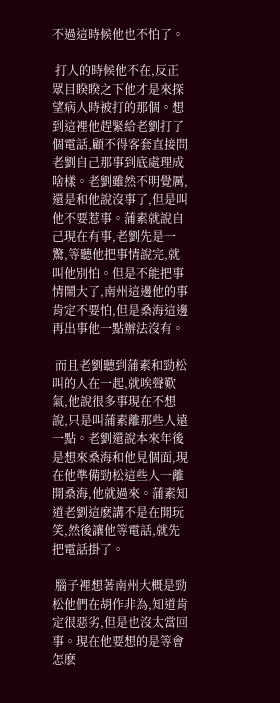不過這時候他也不怕了。

 打人的時候他不在,反正眾目睽睽之下他才是來探望病人時被打的那個。想到這裡他趕緊給老劉打了個電話,顧不得客套直接問老劉自己那事到底處理成啥樣。老劉雖然不明覺厲,還是和他說沒事了,但是叫他不要惹事。蒲素就說自己現在有事,老劉先是一驚,等聽他把事情說完,就叫他別怕。但是不能把事情鬧大了,南州這邊他的事肯定不要怕,但是桑海這邊再出事他一點辦法沒有。

 而且老劉聽到蒲素和勁松叫的人在一起,就唉聲歎氣,他說很多事現在不想說,只是叫蒲素離那些人遠一點。老劉還說本來年後是想來桑海和他見個面,現在他準備勁松這些人一離開桑海,他就過來。蒲素知道老劉這麽講不是在開玩笑,然後讓他等電話,就先把電話掛了。

 腦子裡想著南州大概是勁松他們在胡作非為,知道肯定很惡劣,但是也沒太當回事。現在他要想的是等會怎麽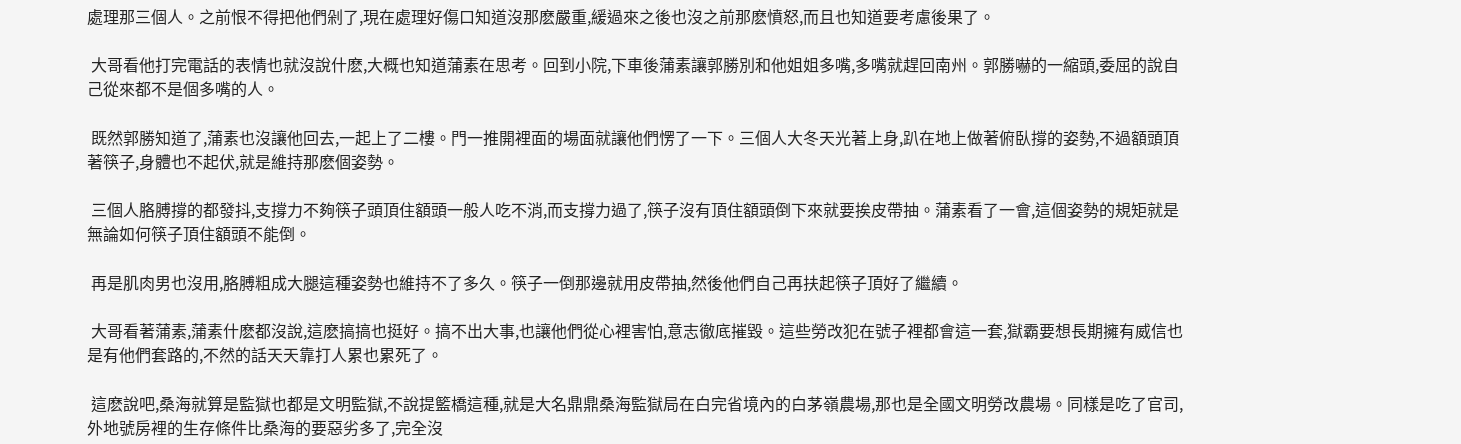處理那三個人。之前恨不得把他們剁了,現在處理好傷口知道沒那麽嚴重,緩過來之後也沒之前那麽憤怒,而且也知道要考慮後果了。

 大哥看他打完電話的表情也就沒說什麽,大概也知道蒲素在思考。回到小院,下車後蒲素讓郭勝別和他姐姐多嘴,多嘴就趕回南州。郭勝嚇的一縮頭,委屈的說自己從來都不是個多嘴的人。

 既然郭勝知道了,蒲素也沒讓他回去,一起上了二樓。門一推開裡面的場面就讓他們愣了一下。三個人大冬天光著上身,趴在地上做著俯臥撐的姿勢,不過額頭頂著筷子,身體也不起伏,就是維持那麽個姿勢。

 三個人胳膊撐的都發抖,支撐力不夠筷子頭頂住額頭一般人吃不消,而支撐力過了,筷子沒有頂住額頭倒下來就要挨皮帶抽。蒲素看了一會,這個姿勢的規矩就是無論如何筷子頂住額頭不能倒。

 再是肌肉男也沒用,胳膊粗成大腿這種姿勢也維持不了多久。筷子一倒那邊就用皮帶抽,然後他們自己再扶起筷子頂好了繼續。

 大哥看著蒲素,蒲素什麽都沒說,這麽搞搞也挺好。搞不出大事,也讓他們從心裡害怕,意志徹底摧毀。這些勞改犯在號子裡都會這一套,獄霸要想長期擁有威信也是有他們套路的,不然的話天天靠打人累也累死了。

 這麽說吧,桑海就算是監獄也都是文明監獄,不說提籃橋這種,就是大名鼎鼎桑海監獄局在白完省境內的白茅嶺農場,那也是全國文明勞改農場。同樣是吃了官司,外地號房裡的生存條件比桑海的要惡劣多了,完全沒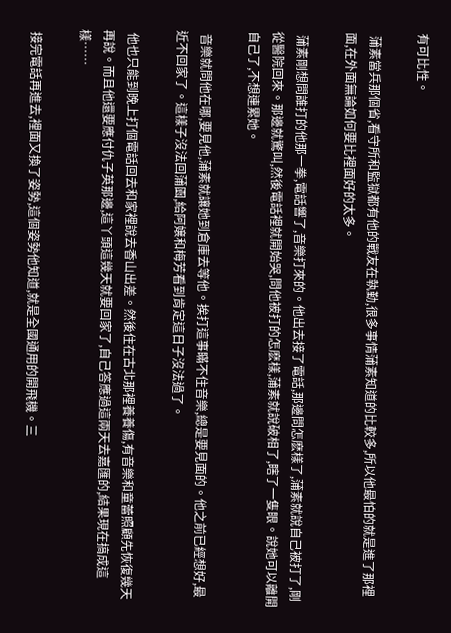有可比性。

 蒲素當兵那個省,看守所和監獄都有他的戰友在執勤,很多事情蒲素知道的比較多,所以他最怕的就是進了那裡面,在外面無論如何要比裡面好的太多。

 蒲素剛想問誰打的他那一拳,電話響了,音樂打來的。他出去接了電話,那邊問怎麽樣了,蒲素就說自己被打了,剛從醫院回來。那邊就驚叫,然後電話裡就開始哭,問他被打的怎麽樣,蒲素就說破相了,瞎了一隻眼。說她可以離開自己了,不想連累她。

 音樂就問他在哪,要見他,蒲素就讓她到倉庫去等他。挨打這事瞞不住音樂,總是要見面的。他之前已經想好,最近不回家了。這樣子沒法回蒲園,給阿嬢和梅芳看到肯定這日子沒法過了。

 他也只能到晚上打個電話回去和家裡說去香山出差。然後住在古北那裡養養傷,有音樂和童蕾照顧先恢復幾天再說。而且他還要應付仇子英那邊,這丫頭這幾天就要回家了,自己答應過這兩天去嘉匯的,結果現在搞成這樣……

 接完電話再進去,裡面又換了姿勢,這個姿勢他知道,就是全國通用的開飛機。三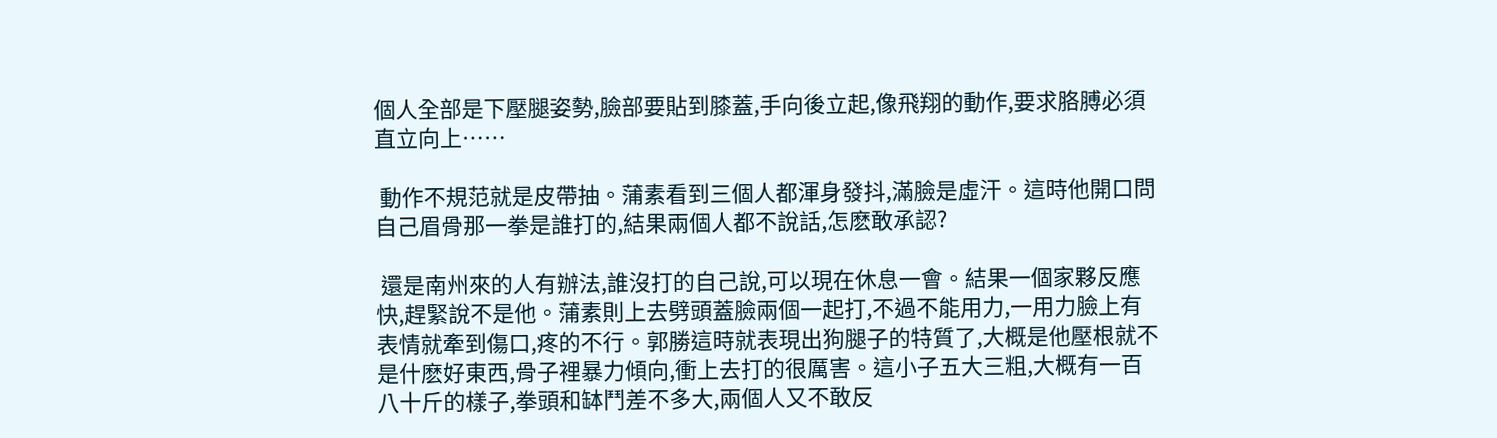個人全部是下壓腿姿勢,臉部要貼到膝蓋,手向後立起,像飛翔的動作,要求胳膊必須直立向上……

 動作不規范就是皮帶抽。蒲素看到三個人都渾身發抖,滿臉是虛汗。這時他開口問自己眉骨那一拳是誰打的,結果兩個人都不說話,怎麽敢承認?

 還是南州來的人有辦法,誰沒打的自己說,可以現在休息一會。結果一個家夥反應快,趕緊說不是他。蒲素則上去劈頭蓋臉兩個一起打,不過不能用力,一用力臉上有表情就牽到傷口,疼的不行。郭勝這時就表現出狗腿子的特質了,大概是他壓根就不是什麽好東西,骨子裡暴力傾向,衝上去打的很厲害。這小子五大三粗,大概有一百八十斤的樣子,拳頭和缽鬥差不多大,兩個人又不敢反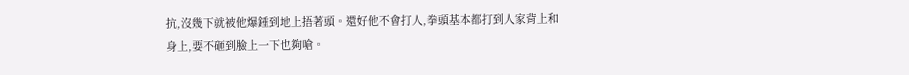抗,沒幾下就被他爆錘到地上捂著頭。還好他不會打人,拳頭基本都打到人家背上和身上,要不砸到臉上一下也夠嗆。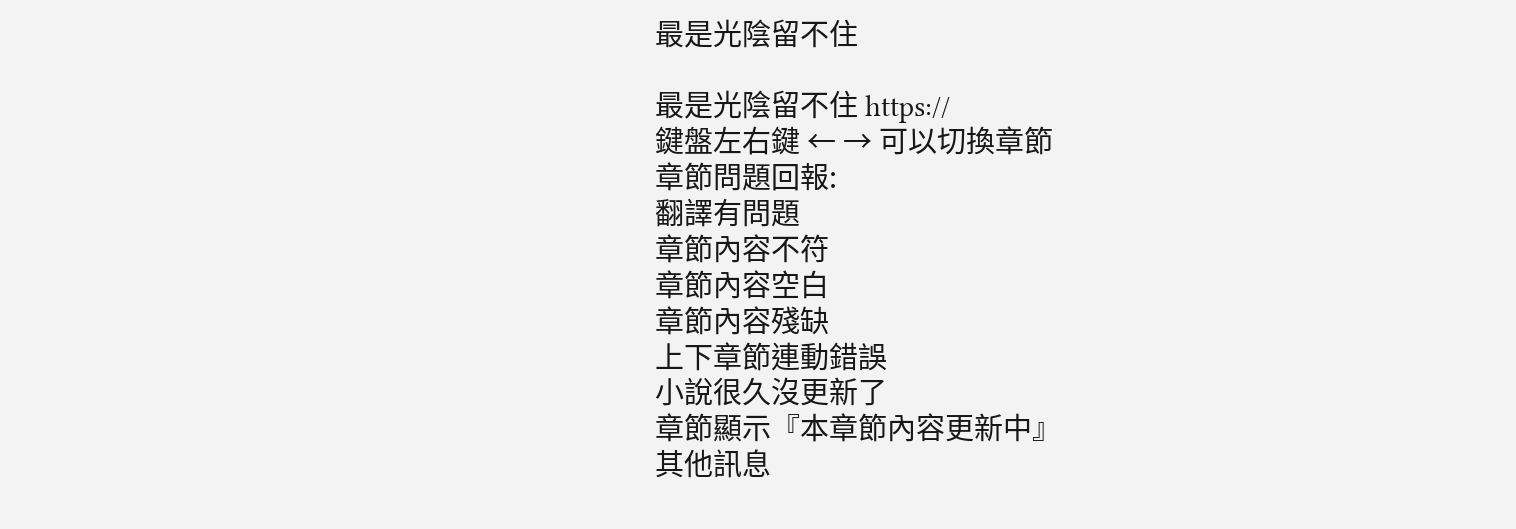最是光陰留不住

最是光陰留不住 https://
鍵盤左右鍵 ← → 可以切換章節
章節問題回報:
翻譯有問題
章節內容不符
章節內容空白
章節內容殘缺
上下章節連動錯誤
小說很久沒更新了
章節顯示『本章節內容更新中』
其他訊息